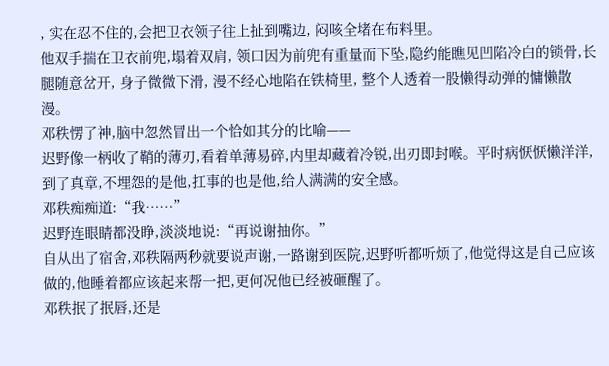, 实在忍不住的,会把卫衣领子往上扯到嘴边, 闷咳全堵在布料里。
他双手揣在卫衣前兜,塌着双肩, 领口因为前兜有重量而下坠,隐约能瞧见凹陷冷白的锁骨,长腿随意岔开, 身子微微下滑, 漫不经心地陷在铁椅里, 整个人透着一股懒得动弹的慵懒散漫。
邓秩愣了神,脑中忽然冒出一个恰如其分的比喻——
迟野像一柄收了鞘的薄刃,看着单薄易碎,内里却藏着冷锐,出刃即封喉。平时病恹恹懒洋洋,到了真章,不埋怨的是他,扛事的也是他,给人满满的安全感。
邓秩痴痴道:“我……”
迟野连眼睛都没睁,淡淡地说:“再说谢抽你。”
自从出了宿舍,邓秩隔两秒就要说声谢,一路谢到医院,迟野听都听烦了,他觉得这是自己应该做的,他睡着都应该起来帮一把,更何况他已经被砸醒了。
邓秩抿了抿唇,还是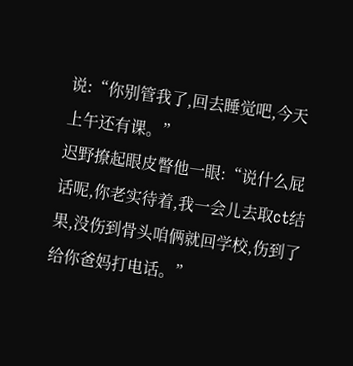说:“你别管我了,回去睡觉吧,今天上午还有课。”
迟野撩起眼皮瞥他一眼:“说什么屁话呢,你老实待着,我一会儿去取ct结果,没伤到骨头咱俩就回学校,伤到了给你爸妈打电话。”